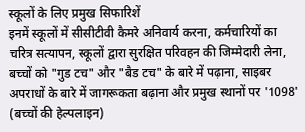स्कूलों के लिए प्रमुख सिफारिशें
इनमें स्कूलों में सीसीटीवी कैमरे अनिवार्य करना, कर्मचारियों का चरित्र सत्यापन, स्कूलों द्वारा सुरक्षित परिवहन की जिम्मेदारी लेना, बच्चों को "गुड टच" और "बैड टच" के बारे में पढ़ाना, साइबर अपराधों के बारे में जागरूकता बढ़ाना और प्रमुख स्थानों पर '1098' (बच्चों की हेल्पलाइन)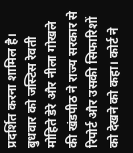प्रदर्शित करना शामिल है।
बुधवार को जस्टिस रेवती मोहिते डेरे और नीला गोखले की खंडपीठ ने राज्य सरकार से रिपोर्ट और उसकी सिफारिशों को देखने को कहा। कोर्ट ने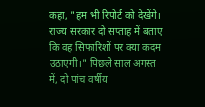कहा, "हम भी रिपोर्ट को देखेंगे। राज्य सरकार दो सप्ताह में बताए कि वह सिफारिशों पर क्या कदम उठाएगी।" पिछले साल अगस्त में, दो पांच वर्षीय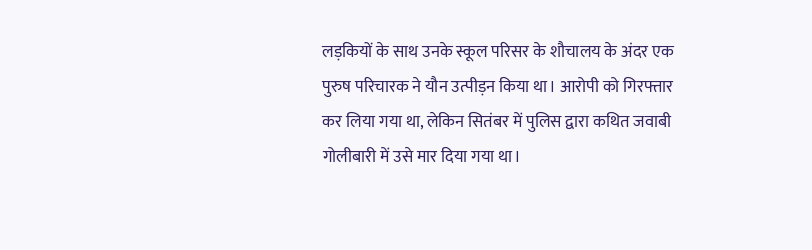लड़कियों के साथ उनके स्कूल परिसर के शौचालय के अंदर एक पुरुष परिचारक ने यौन उत्पीड़न किया था। आरोपी को गिरफ्तार कर लिया गया था, लेकिन सितंबर में पुलिस द्वारा कथित जवाबी गोलीबारी में उसे मार दिया गया था।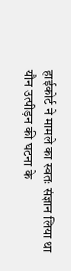हाईकोर्ट ने मामले का स्वतः संज्ञान लिया था
यौन उत्पीड़न की घटना के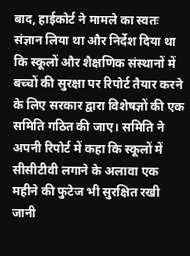बाद, हाईकोर्ट ने मामले का स्वतः संज्ञान लिया था और निर्देश दिया था कि स्कूलों और शैक्षणिक संस्थानों में बच्चों की सुरक्षा पर रिपोर्ट तैयार करने के लिए सरकार द्वारा विशेषज्ञों की एक समिति गठित की जाए। समिति ने अपनी रिपोर्ट में कहा कि स्कूलों में सीसीटीवी लगाने के अलावा एक महीने की फुटेज भी सुरक्षित रखी जानी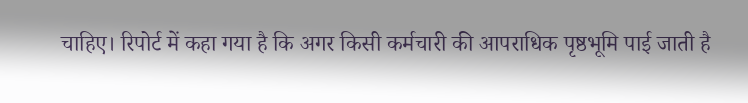चाहिए। रिपोर्ट में कहा गया है कि अगर किसी कर्मचारी की आपराधिक पृष्ठभूमि पाई जाती है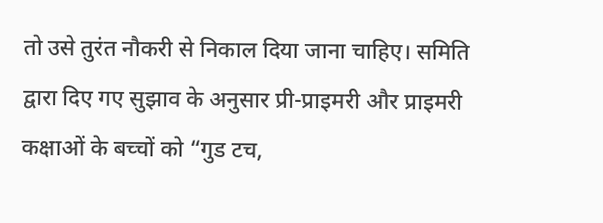तो उसे तुरंत नौकरी से निकाल दिया जाना चाहिए। समिति द्वारा दिए गए सुझाव के अनुसार प्री-प्राइमरी और प्राइमरी कक्षाओं के बच्चों को “गुड टच,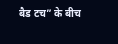बैड टच” के बीच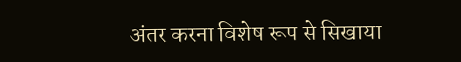अंतर करना विशेष रूप से सिखाया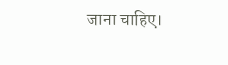जाना चाहिए।